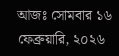আজঃ সোমবার ১৬ ফেব্রুয়ারি, ২০২৬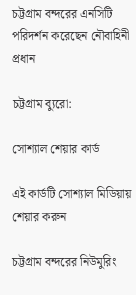চট্টগ্রাম বন্দরের এনসিটি পরিদর্শন করেছেন নৌবাহিনী প্রধান

চট্টগ্রাম ব্যুরো:

সোশ্যাল শেয়ার কার্ড

এই কার্ডটি সোশ্যাল মিডিয়ায় শেয়ার করুন

চট্টগ্রাম বন্দরের নিউমুরিং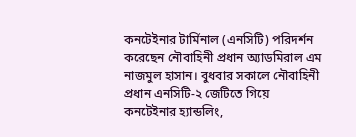কনটেইনার টার্মিনাল (এনসিটি) পরিদর্শন করেছেন নৌবাহিনী প্রধান অ্যাডমিরাল এম নাজমুল হাসান। বুধবার সকালে নৌবাহিনী প্রধান এনসিটি-২ জেটিতে গিয়ে কনটেইনার হ্যান্ডলিং,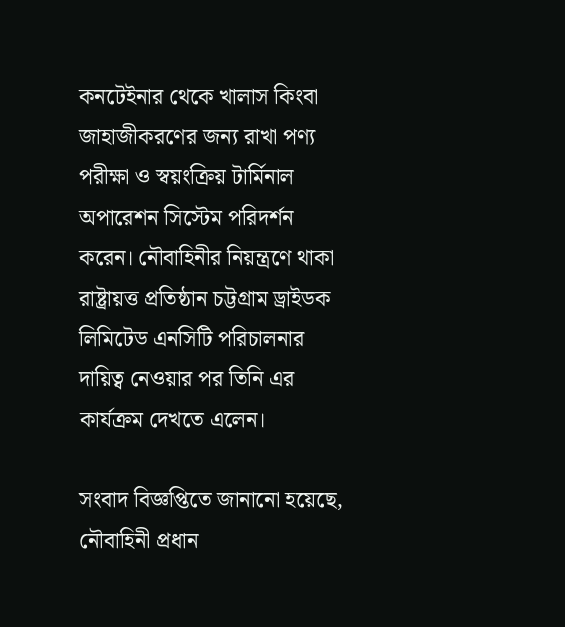কনটেইনার থেকে খালাস কিংবা জাহাজীকরণের জন্য রাখা পণ্য পরীক্ষা ও স্বয়ংক্রিয় টার্মিনাল অপারেশন সিস্টেম পরিদর্শন করেন। নৌবাহিনীর নিয়ন্ত্রণে থাকা রাষ্ট্রায়ত্ত প্রতিষ্ঠান চট্টগ্রাম ড্রাইডক লিমিটেড এনসিটি পরিচালনার দায়িত্ব নেওয়ার পর তিনি এর কার্যক্রম দেখতে এলেন।

সংবাদ বিজ্ঞপ্তিতে জানানো হয়েছে, নৌবাহিনী প্রধান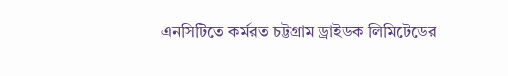এনসিটিতে কর্মরত চট্টগ্রাম ড্রাইডক লিমিটেডের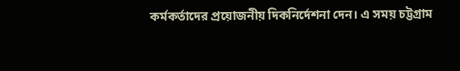কর্মকর্তাদের প্রয়োজনীয় দিকনির্দেশনা দেন। এ সময় চট্টগ্রাম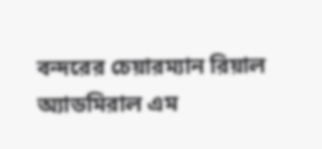বন্দরের চেয়ারম্যান রিয়াল অ্যাডমিরাল এম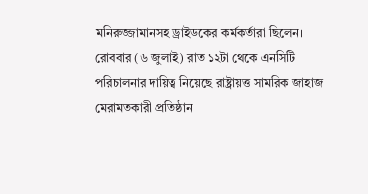মনিরুজ্জামানসহ ড্রাইডকের কর্মকর্তারা ছিলেন।
রোববার (৬ জুলাই) রাত ১২টা থেকে এনসিটি পরিচালনার দায়িত্ব নিয়েছে রাষ্ট্রায়ত্ত সামরিক জাহাজ মেরামতকারী প্রতিষ্ঠান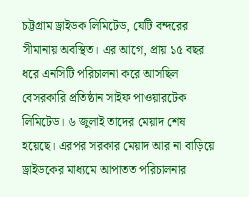চট্টগ্রাম ড্রাইডক লিমিটেড, যেটি বন্দরের সীমানায় অবস্থিত। এর আগে, প্রায় ১৫ বছর ধরে এনসিটি পরিচালনা করে আসছিল বেসরকারি প্রতিষ্ঠান সাইফ পাওয়ারটেক লিমিটেড। ৬ জুলাই তাদের মেয়াদ শেষ হয়েছে। এরপর সরকার মেয়াদ আর না বাড়িয়ে ড্রাইডকের মাধ্যমে আপাতত পরিচালনার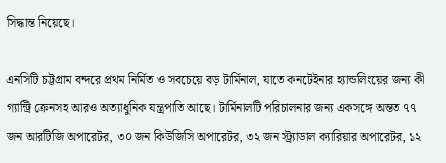সিদ্ধান্ত নিয়েছে।

এনসিটি চট্টগ্রাম বন্দরে প্রথম নির্মিত ও সবচেয়ে বড় টার্মিনাল, যাতে কনটেইনার হ্যান্ডলিংয়ের জন্য কী গ্যান্ট্রি ক্রেনসহ আরও অত্যাধুনিক যন্ত্রপাতি আছে। টার্মিনালটি পরিচালনার জন্য একসঙ্গে অন্তত ৭৭ জন আরটিজি অপারেটর, ৩০ জন কিউজিসি অপারেটর, ৩২ জন স্ট্র্যাডাল ক্যারিয়ার অপারেটর, ১২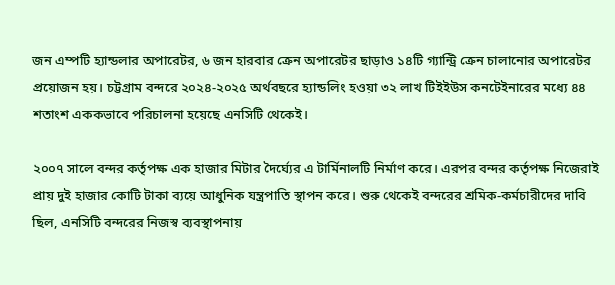জন এম্পটি হ্যান্ডলার অপারেটর, ৬ জন হারবার ক্রেন অপারেটর ছাড়াও ১৪টি গ্যান্ট্রি ক্রেন চালানোর অপারেটর প্রয়োজন হয়। চট্টগ্রাম বন্দরে ২০২৪-২০২৫ অর্থবছরে হ্যান্ডলিং হওয়া ৩২ লাখ টিইইউস কনটেইনারের মধ্যে ৪৪ শতাংশ এককভাবে পরিচালনা হয়েছে এনসিটি থেকেই।

২০০৭ সালে বন্দর কর্তৃপক্ষ এক হাজার মিটার দৈর্ঘ্যের এ টার্মিনালটি নির্মাণ করে। এরপর বন্দর কর্তৃপক্ষ নিজেরাই প্রায় দুই হাজার কোটি টাকা ব্যয়ে আধুনিক যন্ত্রপাতি স্থাপন করে। শুরু থেকেই বন্দরের শ্রমিক-কর্মচারীদের দাবি ছিল, এনসিটি বন্দরের নিজস্ব ব্যবস্থাপনায়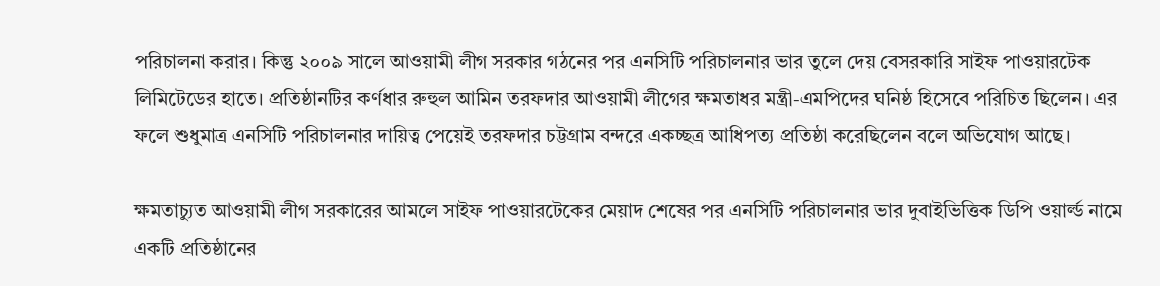পরিচালনা করার। কিন্তু ২০০৯ সালে আওয়ামী লীগ সরকার গঠনের পর এনসিটি পরিচালনার ভার তুলে দেয় বেসরকারি সাইফ পাওয়ারটেক লিমিটেডের হাতে। প্রতিষ্ঠানটির কর্ণধার রুহুল আমিন তরফদার আওয়ামী লীগের ক্ষমতাধর মন্ত্রী-এমপিদের ঘনিষ্ঠ হিসেবে পরিচিত ছিলেন। এর ফলে শুধুমাত্র এনসিটি পরিচালনার দায়িত্ব পেয়েই তরফদার চট্টগ্রাম বন্দরে একচ্ছত্র আধিপত্য প্রতিষ্ঠা করেছিলেন বলে অভিযোগ আছে।

ক্ষমতাচ্যুত আওয়ামী লীগ সরকারের আমলে সাইফ পাওয়ারটেকের মেয়াদ শেষের পর এনসিটি পরিচালনার ভার দুবাইভিত্তিক ডিপি ওয়ার্ল্ড নামে একটি প্রতিষ্ঠানের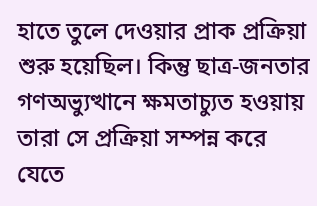হাতে তুলে দেওয়ার প্রাক প্রক্রিয়া শুরু হয়েছিল। কিন্তু ছাত্র-জনতার গণঅভ্যুত্থানে ক্ষমতাচ্যুত হওয়ায় তারা সে প্রক্রিয়া সম্পন্ন করে যেতে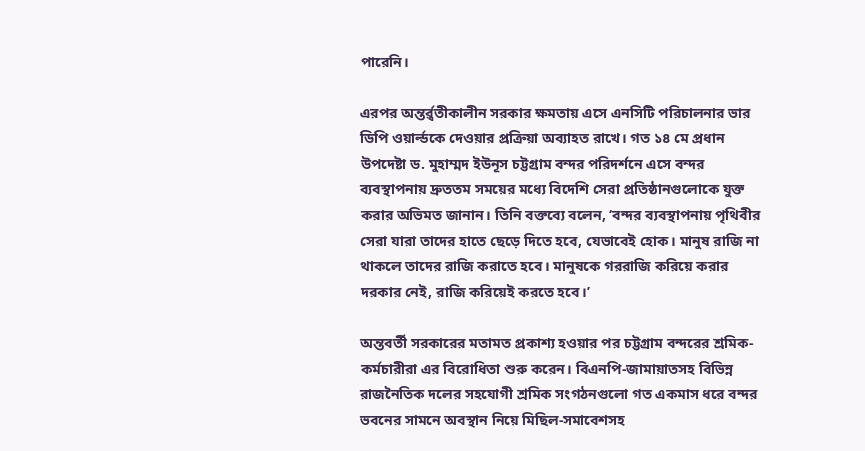পারেনি।

এরপর অন্তর্র্বতীকালীন সরকার ক্ষমতায় এসে এনসিটি পরিচালনার ভার ডিপি ওয়ার্ল্ডকে দেওয়ার প্রক্রিয়া অব্যাহত রাখে। গত ১৪ মে প্রধান উপদেষ্টা ড. মুহাম্মদ ইউনূস চট্টগ্রাম বন্দর পরিদর্শনে এসে বন্দর ব্যবস্থাপনায় দ্রুততম সময়ের মধ্যে বিদেশি সেরা প্রতিষ্ঠানগুলোকে যুক্ত করার অভিমত জানান। তিনি বক্তব্যে বলেন, ‘বন্দর ব্যবস্থাপনায় পৃথিবীর সেরা যারা তাদের হাতে ছেড়ে দিতে হবে, যেভাবেই হোক। মানুষ রাজি না থাকলে তাদের রাজি করাতে হবে। মানুষকে গররাজি করিয়ে করার দরকার নেই, রাজি করিয়েই করতে হবে।’

অন্তবর্তী সরকারের মতামত প্রকাশ্য হওয়ার পর চট্টগ্রাম বন্দরের শ্রমিক-কর্মচারীরা এর বিরোধিতা শুরু করেন। বিএনপি-জামায়াতসহ বিভিন্ন রাজনৈতিক দলের সহযোগী শ্রমিক সংগঠনগুলো গত একমাস ধরে বন্দর ভবনের সামনে অবস্থান নিয়ে মিছিল-সমাবেশসহ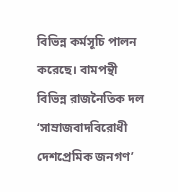বিভিন্ন কর্মসূচি পালন করেছে। বামপন্থী বিভিন্ন রাজনৈতিক দল ‘সাম্রাজবাদবিরোধী দেশপ্রেমিক জনগণ’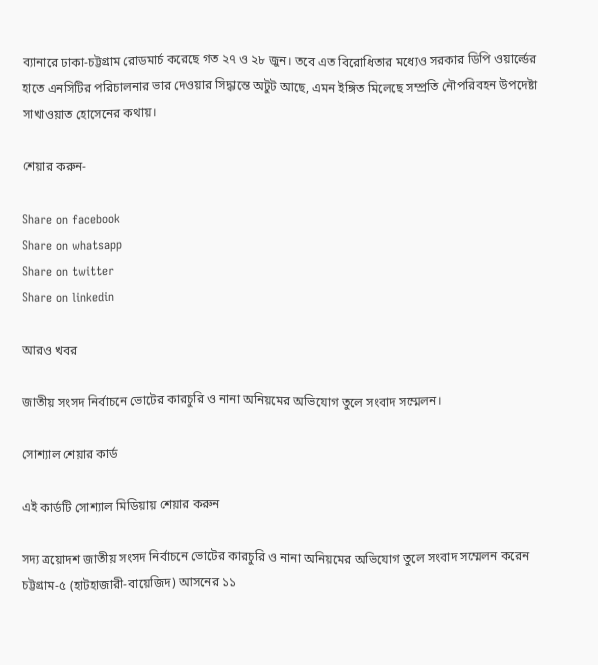ব্যানারে ঢাকা-চট্টগ্রাম রোডমার্চ করেছে গত ২৭ ও ২৮ জুন। তবে এত বিরোধিতার মধ্যেও সরকার ডিপি ওয়ার্ল্ডের হাতে এনসিটির পরিচালনার ভার দেওয়ার সিদ্ধান্তে অটুট আছে, এমন ইঙ্গিত মিলেছে সম্প্রতি নৌপরিবহন উপদেষ্টা সাখাওয়াত হোসেনের কথায়।

শেয়ার করুন-

Share on facebook
Share on whatsapp
Share on twitter
Share on linkedin

আরও খবর

জাতীয় সংসদ নির্বাচনে ভোটের কারচুরি ও নানা অনিয়মের অভিযোগ তুলে সংবাদ সম্মেলন।

সোশ্যাল শেয়ার কার্ড

এই কার্ডটি সোশ্যাল মিডিয়ায় শেয়ার করুন

সদ্য ত্রয়োদশ জাতীয় সংসদ নির্বাচনে ভোটের কারচুরি ও নানা অনিয়মের অভিযোগ তুলে সংবাদ সম্মেলন করেন চট্টগ্রাম-৫ (হাটহাজারী-বায়েজিদ) আসনের ১১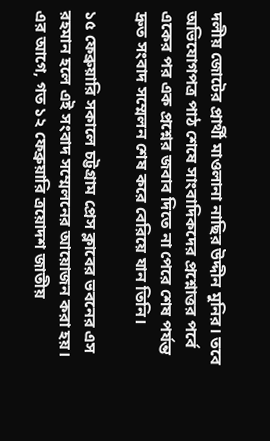দলীয় জোটের প্রার্থী মাওলানা নাছির উদ্দীন মুনির। তবে অভিযোগপত্র পাঠ শেষে সাংবাদিকদের প্রশ্নোত্তর পর্বে একের পর এক প্রশ্নের জবাব দিতে না পেরে শেষ পর্যন্ত দ্রুত সংবাদ সম্মেলন শেষ করে বেরিয়ে যান তিনি।

১৫ ফেব্রুয়ারি সকালে চট্টগ্রাম প্রেস ক্লাবের ভবনের এস রহমান হলে এই সংবাদ সম্মেলনের আয়োজন করা হয়। এর আগে, গত ১২ ফেব্রুয়ারি ত্রয়োদশ জাতীয়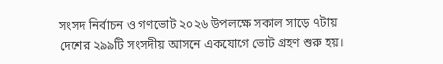সংসদ নির্বাচন ও গণভোট ২০২৬ উপলক্ষে সকাল সাড়ে ৭টায় দেশের ২৯৯টি সংসদীয় আসনে একযোগে ভোট গ্রহণ শুরু হয়।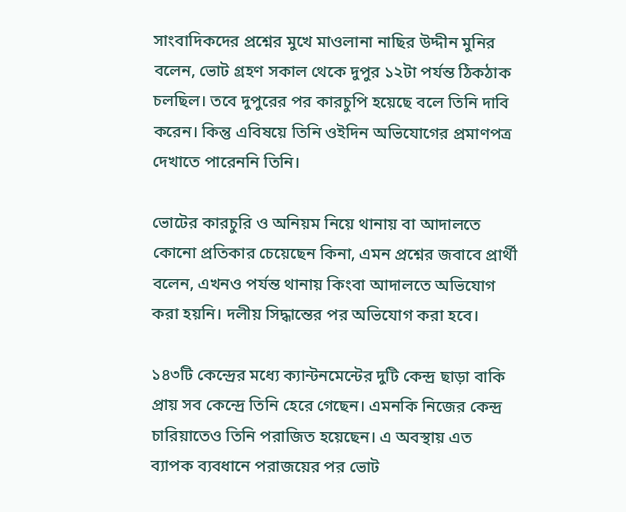সাংবাদিকদের প্রশ্নের মুখে মাওলানা নাছির উদ্দীন মুনির বলেন, ভোট গ্রহণ সকাল থেকে দুপুর ১২টা পর্যন্ত ঠিকঠাক চলছিল। তবে দুপুরের পর কারচুপি হয়েছে বলে তিনি দাবি করেন। কিন্তু এবিষয়ে তিনি ওইদিন অভিযোগের প্রমাণপত্র দেখাতে পারেননি তিনি।

ভোটের কারচুরি ও অনিয়ম নিয়ে থানায় বা আদালতে কোনো প্রতিকার চেয়েছেন কিনা, এমন প্রশ্নের জবাবে প্রার্থী বলেন, এখনও পর্যন্ত থানায় কিংবা আদালতে অভিযোগ করা হয়নি। দলীয় সিদ্ধান্তের পর অভিযোগ করা হবে।

১৪৩টি কেন্দ্রের মধ্যে ক্যান্টনমেন্টের দুটি কেন্দ্র ছাড়া বাকি প্রায় সব কেন্দ্রে তিনি হেরে গেছেন। এমনকি নিজের কেন্দ্র চারিয়াতেও তিনি পরাজিত হয়েছেন। এ অবস্থায় এত ব্যাপক ব্যবধানে পরাজয়ের পর ভোট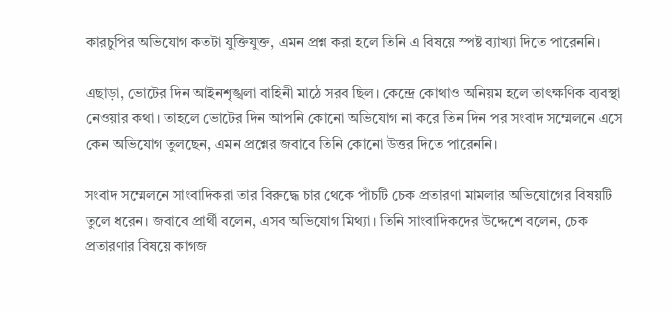কারচুপির অভিযোগ কতটা যুক্তিযুক্ত, এমন প্রশ্ন করা হলে তিনি এ বিষয়ে স্পষ্ট ব্যাখ্যা দিতে পারেননি।

এছাড়া, ভোটের দিন আইনশৃঙ্খলা বাহিনী মাঠে সরব ছিল। কেন্দ্রে কোথাও অনিয়ম হলে তাৎক্ষণিক ব্যবস্থা নেওয়ার কথা। তাহলে ভোটের দিন আপনি কোনো অভিযোগ না করে তিন দিন পর সংবাদ সম্মেলনে এসে কেন অভিযোগ তুলছেন, এমন প্রশ্নের জবাবে তিনি কোনো উত্তর দিতে পারেননি।

সংবাদ সম্মেলনে সাংবাদিকরা তার বিরুদ্ধে চার থেকে পাঁচটি চেক প্রতারণা মামলার অভিযোগের বিষয়টি তুলে ধরেন। জবাবে প্রার্থী বলেন, এসব অভিযোগ মিথ্যা। তিনি সাংবাদিকদের উদ্দেশে বলেন, চেক প্রতারণার বিষয়ে কাগজ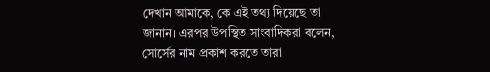দেখান আমাকে, কে এই তথ্য দিয়েছে তা জানান। এরপর উপস্থিত সাংবাদিকরা বলেন, সোর্সের নাম প্রকাশ করতে তারা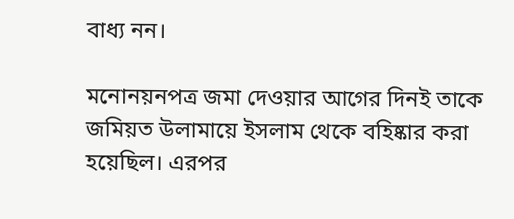বাধ্য নন।

মনোনয়নপত্র জমা দেওয়ার আগের দিনই তাকে জমিয়ত উলামায়ে ইসলাম থেকে বহিষ্কার করা হয়েছিল। এরপর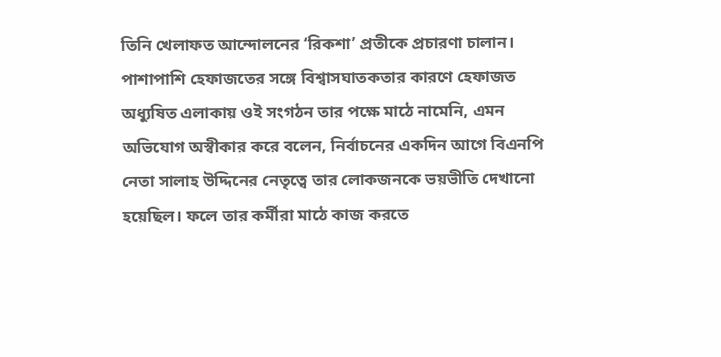তিনি খেলাফত আন্দোলনের ‘রিকশা’ প্রতীকে প্রচারণা চালান। পাশাপাশি হেফাজতের সঙ্গে বিশ্বাসঘাতকতার কারণে হেফাজত অধ্যুষিত এলাকায় ওই সংগঠন তার পক্ষে মাঠে নামেনি, এমন অভিযোগ অস্বীকার করে বলেন, নির্বাচনের একদিন আগে বিএনপি নেতা সালাহ উদ্দিনের নেতৃত্বে তার লোকজনকে ভয়ভীতি দেখানো হয়েছিল। ফলে তার কর্মীরা মাঠে কাজ করতে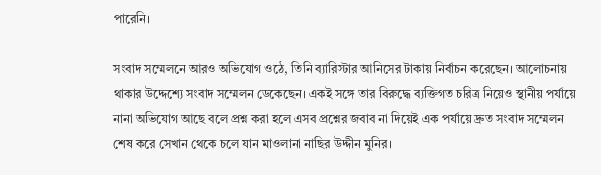পারেনি।

সংবাদ সম্মেলনে আরও অভিযোগ ওঠে, তিনি ব্যারিস্টার আনিসের টাকায় নির্বাচন করেছেন। আলোচনায় থাকার উদ্দেশ্যে সংবাদ সম্মেলন ডেকেছেন। একই সঙ্গে তার বিরুদ্ধে ব্যক্তিগত চরিত্র নিয়েও স্থানীয় পর্যায়ে নানা অভিযোগ আছে বলে প্রশ্ন করা হলে এসব প্রশ্নের জবাব না দিয়েই এক পর্যায়ে দ্রুত সংবাদ সম্মেলন শেষ করে সেখান থেকে চলে যান মাওলানা নাছির উদ্দীন মুনির।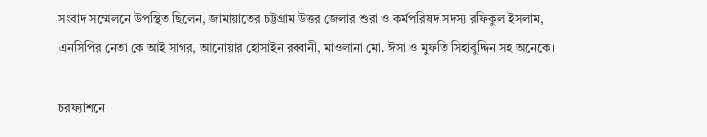সংবাদ সম্মেলনে উপস্থিত ছিলেন, জামায়াতের চট্টগ্রাম উত্তর জেলার শুরা ও কর্মপরিষদ সদস্য রফিকুল ইসলাম, এনসিপির নেতা কে আই সাগর, আনোয়ার হোসাইন রব্বানী, মাওলানা মো. ঈসা ও মুফতি সিহাবুদ্দিন সহ অনেকে।

চরফ্যাশনে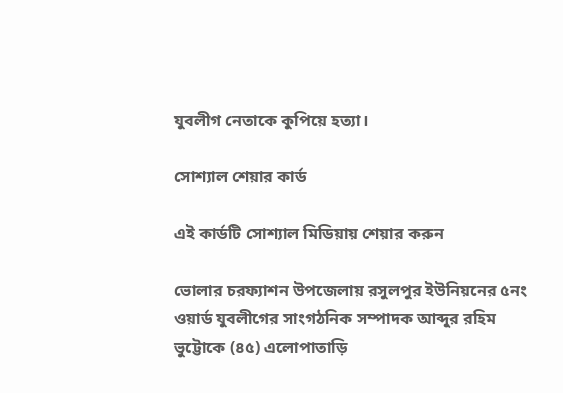যুবলীগ নেতাকে কুপিয়ে হত্যা।

সোশ্যাল শেয়ার কার্ড

এই কার্ডটি সোশ্যাল মিডিয়ায় শেয়ার করুন

ভোলার চরফ্যাশন উপজেলায় রসুলপুর ইউনিয়নের ৫নং ওয়ার্ড যুবলীগের সাংগঠনিক সম্পাদক আব্দুর রহিম ভুট্টোকে (৪৫) এলোপাতাড়ি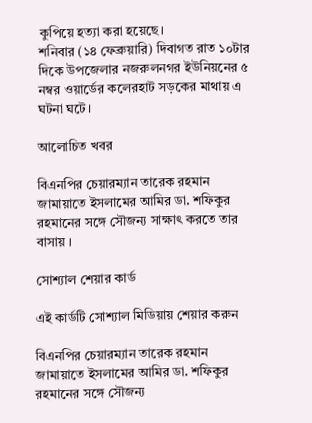কুপিয়ে হত্যা করা হয়েছে।
শনিবার (১৪ ফেব্রুয়ারি) দিবাগত রাত ১০টার দিকে উপজেলার নজরুলনগর ইউনিয়নের ৫ নম্বর ওয়ার্ডের কলেরহাট সড়কের মাথায় এ ঘটনা ঘটে।

আলোচিত খবর

বিএনপির চেয়ারম্যান তারেক রহমান জামায়াতে ইসলামের আমির ডা. শফিকুর রহমানের সঙ্গে সৌজন্য সাক্ষাৎ করতে তার বাসায় ।

সোশ্যাল শেয়ার কার্ড

এই কার্ডটি সোশ্যাল মিডিয়ায় শেয়ার করুন

বিএনপির চেয়ারম্যান তারেক রহমান জামায়াতে ইসলামের আমির ডা. শফিকুর রহমানের সঙ্গে সৌজন্য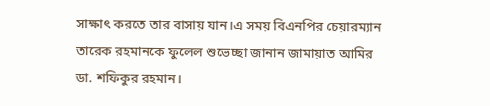সাক্ষাৎ করতে তার বাসায় যান।এ সময় বিএনপির চেয়ারম্যান তারেক রহমানকে ফুলেল শুভেচ্ছা জানান জামায়াত আমির ডা. শফিকুর রহমান।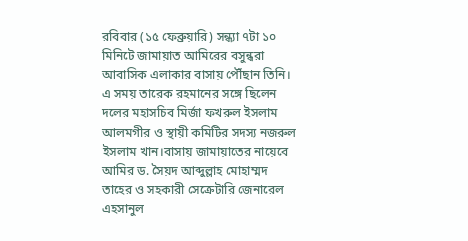রবিবার (১৫ ফেব্রুয়ারি) সন্ধ্যা ৭টা ১০ মিনিটে জামায়াত আমিরের বসুন্ধরা আবাসিক এলাকার বাসায় পৌঁছান তিনি। এ সময় তারেক রহমানের সঙ্গে ছিলেন দলের মহাসচিব মির্জা ফখরুল ইসলাম আলমগীর ও স্থায়ী কমিটির সদস্য নজরুল ইসলাম খান।বাসায় জামায়াতের নায়েবে আমির ড. সৈয়দ আব্দুল্লাহ মোহাম্মদ তাহের ও সহকারী সেক্রেটারি জেনারেল এহসানুল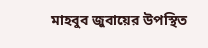মাহবুব জুবায়ের উপস্থিত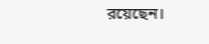রয়েছেন।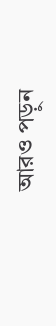আরও পড়ুন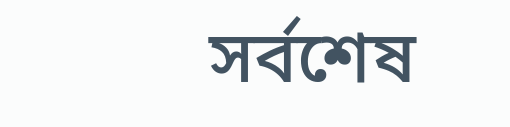সর্বশেষ